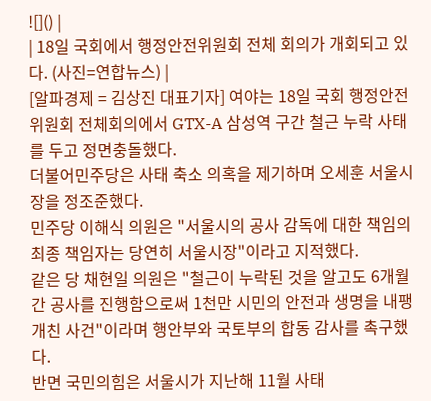![]() |
| 18일 국회에서 행정안전위원회 전체 회의가 개회되고 있다. (사진=연합뉴스) |
[알파경제 = 김상진 대표기자] 여야는 18일 국회 행정안전위원회 전체회의에서 GTX-A 삼성역 구간 철근 누락 사태를 두고 정면충돌했다.
더불어민주당은 사태 축소 의혹을 제기하며 오세훈 서울시장을 정조준했다.
민주당 이해식 의원은 "서울시의 공사 감독에 대한 책임의 최종 책임자는 당연히 서울시장"이라고 지적했다.
같은 당 채현일 의원은 "철근이 누락된 것을 알고도 6개월간 공사를 진행함으로써 1천만 시민의 안전과 생명을 내팽개친 사건"이라며 행안부와 국토부의 합동 감사를 촉구했다.
반면 국민의힘은 서울시가 지난해 11월 사태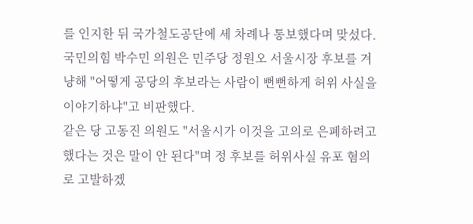를 인지한 뒤 국가철도공단에 세 차례나 통보했다며 맞섰다.
국민의힘 박수민 의원은 민주당 정원오 서울시장 후보를 겨냥해 "어떻게 공당의 후보라는 사람이 뻔뻔하게 허위 사실을 이야기하냐"고 비판했다.
같은 당 고동진 의원도 "서울시가 이것을 고의로 은폐하려고 했다는 것은 말이 안 된다"며 정 후보를 허위사실 유포 혐의로 고발하겠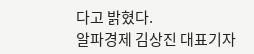다고 밝혔다.
알파경제 김상진 대표기자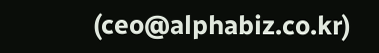(ceo@alphabiz.co.kr)